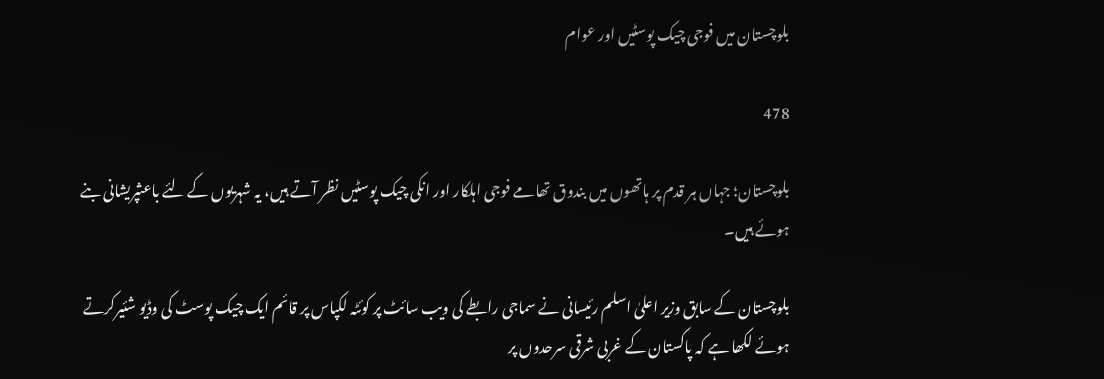بلوچستان میں فوجی چیک پوسٹیں اور عوام

478

بلوچستان؛ جہاں ہر قدم پر ہاتھوں میں بندوق تھامے فوجی اہلکار اور انکی چیک پوسٹیں نظر آتے ہیں، یہ شہریوں کے لئے باعثپریشانی بنے ہوئے ہیں۔

بلوچستان کے سابق وزیر اعلیٰ اسلم رئیسانی نے سماجی رابطے کی ویب سائٹ پر کوئٹہ لکپاس پر قائم ایک چیک پوسٹ کی وڈیو شئیرکرتے ہوئے لکھا ہے کہ پاکستان کے غربی شرقی سرحدوں پر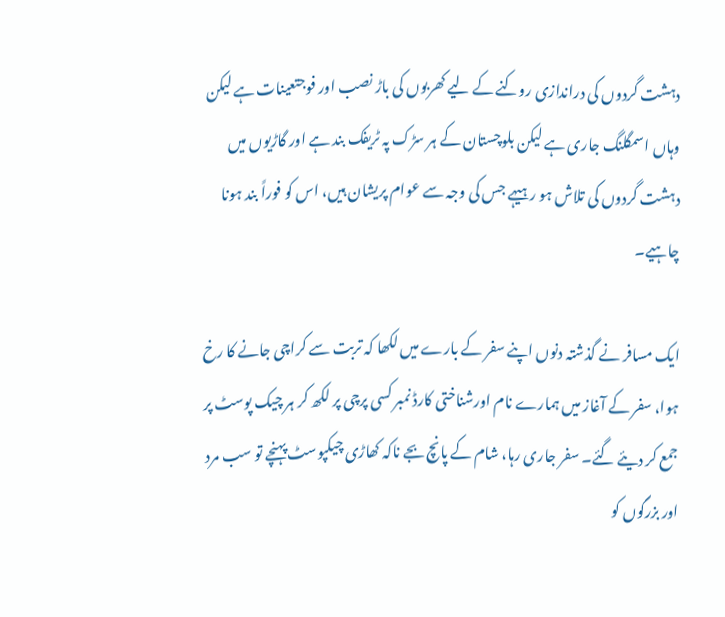دہشت گردوں کی دراندازی روکنے کے لیے کھربوں کی باڑ نصب اور فوجتعینات ہے لیکن وہاں اسمگلنگ جاری ہے لیکن بلوچستان کے ہر سڑک پہ ٹریفک بند ہے اور گاڑیوں میں دہشت گردوں کی تلاش ہو رہیہے جس کی وجہ سے عوام پریشان ہیں، اس کو فوراً بند ہونا چاہیے۔

ایک مسافر نے گذشتہ دنوں اپنے سفر کے بارے میں لکھا کہ تربت سے کراچی جانے کا رخ ہوا، سفر کے آغاز میں ہمارے نام اورشناختی کارڈ نمبر کسی پرچی پر لکھ کر ہر چیک پوسٹ پر جمع کر دیئے گئے۔ سفر جاری رہا، شام کے پانچ بجے ناکہ کھاڑی چیکپوسٹ پہنچے تو سب مرد اور بزرگوں کو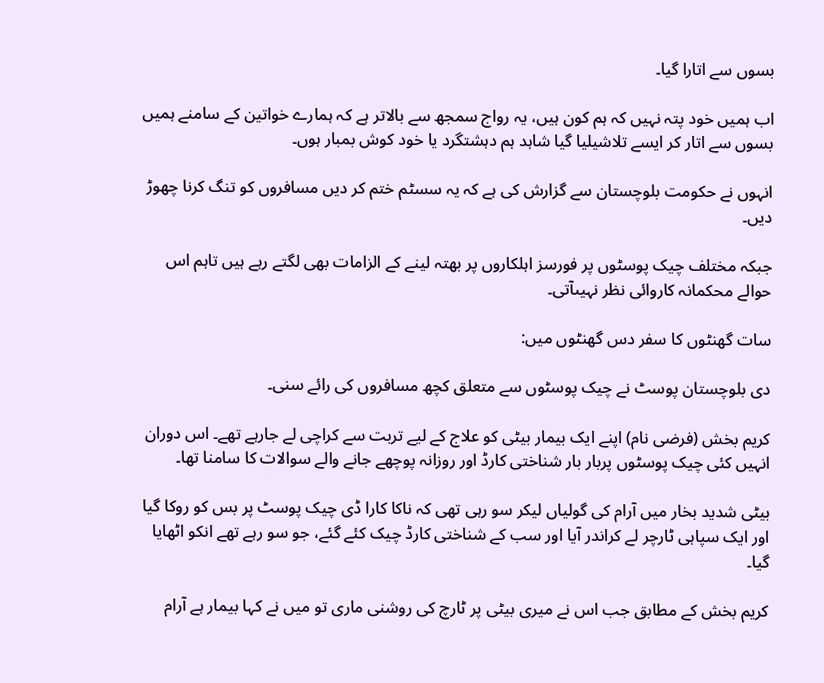بسوں سے اتارا گیا۔

اب ہمیں خود پتہ نہیں کہ ہم کون ہیں، یہ رواج سمجھ سے بالاتر ہے کہ ہمارے خواتین کے سامنے ہمیں بسوں سے اتار کر ایسے تلاشیلیا گیا شاہد ہم دہشتگرد یا خود کوش بمبار ہوں۔

انہوں نے حکومت بلوچستان سے گزارش کی ہے کہ یہ سسٹم ختم کر دیں مسافروں کو تنگ کرنا چھوڑ دیں۔

جبکہ مختلف چیک پوسٹوں پر فورسز اہلکاروں پر بھتہ لینے کے الزامات بھی لگتے رہے ہیں تاہم اس حوالے محکمانہ کاروائی نظر نہیںآتی۔

سات گھنٹوں کا سفر دس گھنٹوں میں:

دی بلوچستان پوسٹ نے چیک پوسٹوں سے متعلق کچھ مسافروں کی رائے سنی۔

کریم بخش (فرضی نام) اپنے ایک بیمار بیٹی کو علاج کے لیے تربت سے کراچی لے جارہے تھے۔ اس دوران انہیں کئی چیک پوسٹوں پربار بار شناختی کارڈ اور روزانہ پوچھے جانے والے سوالات کا سامنا تھا۔

بیٹی شدید بخار میں آرام کی گولیاں لیکر سو رہی تھی کہ ناکا کارا ڈی چیک پوسٹ پر بس کو روکا گیا اور ایک سپاہی ٹارچر لے کراندر آیا اور سب کے شناختی کارڈ چیک کئے گئے، جو سو رہے تھے انکو اٹھایا گیا۔

کریم بخش کے مطابق جب اس نے میری بیٹی پر ٹارچ کی روشنی ماری تو میں نے کہا بیمار ہے آرام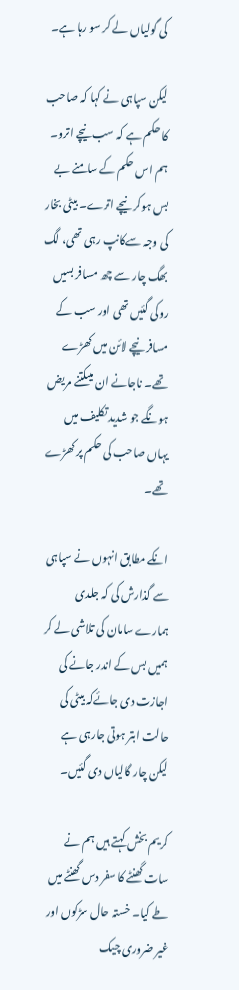کی گولیاں لے کر سو رہا ہے۔

لیکن سپاہی نے کہا کہ صاحب کا حکم ہے کہ سب نیچے اترو۔ ہم اس حکم کے سامنے بے بس ہوکر نیچے اترے۔ بیٹی بخار کی وجہ سےکانپ رہی تھی، لگ بھگ چار سے چھ مسافر بسیں روکی گئیں تھی اور سب کے مسافر نیچے لائن میں کھڑے تھے۔ ناجانے ان میںکتنے مریض ہونگے جو شدید تکلیف میں یہاں صاحب کی حکم پر کھڑے تھے۔

انکے مطابق انہوں نے سپاہی سے گذارش کی کہ جلدی ہمارے سامان کی تلاشی لے کر ہمیں بس کے اندر جانے کی اجازت دی جائےکہ بیٹی کی حالت ابتر ہوتی جارہی ہے لیکن چار گالیاں دی گئیں۔

کریم بخش کہتے ہیں ہم نے سات گھنٹے کا سفر دس گھنٹے میں طے کیا۔ خستہ حال سڑکوں اور غیر ضروری چیک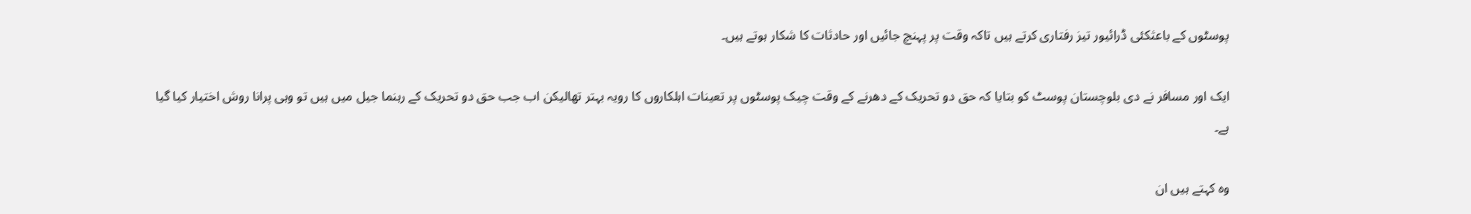پوسٹوں کے باعثکئی ڈرائیور تیز رفتاری کرتے ہیں تاکہ وقت پر پہنچ جائیں اور حادثات کا شکار ہوتے ہیں۔

ایک اور مسافر نے دی بلوچستان پوسٹ کو بتایا کہ حق دو تحریک کے دھرنے کے وقت چیک پوسٹوں پر تعینات اہلکاروں کا رویہ بہتر تھالیکن اب جب حق دو تحریک کے رہنما جیل میں ہیں تو وہی پرانا روش اختیار کیا گیا ہے۔

وہ کہتے ہیں ان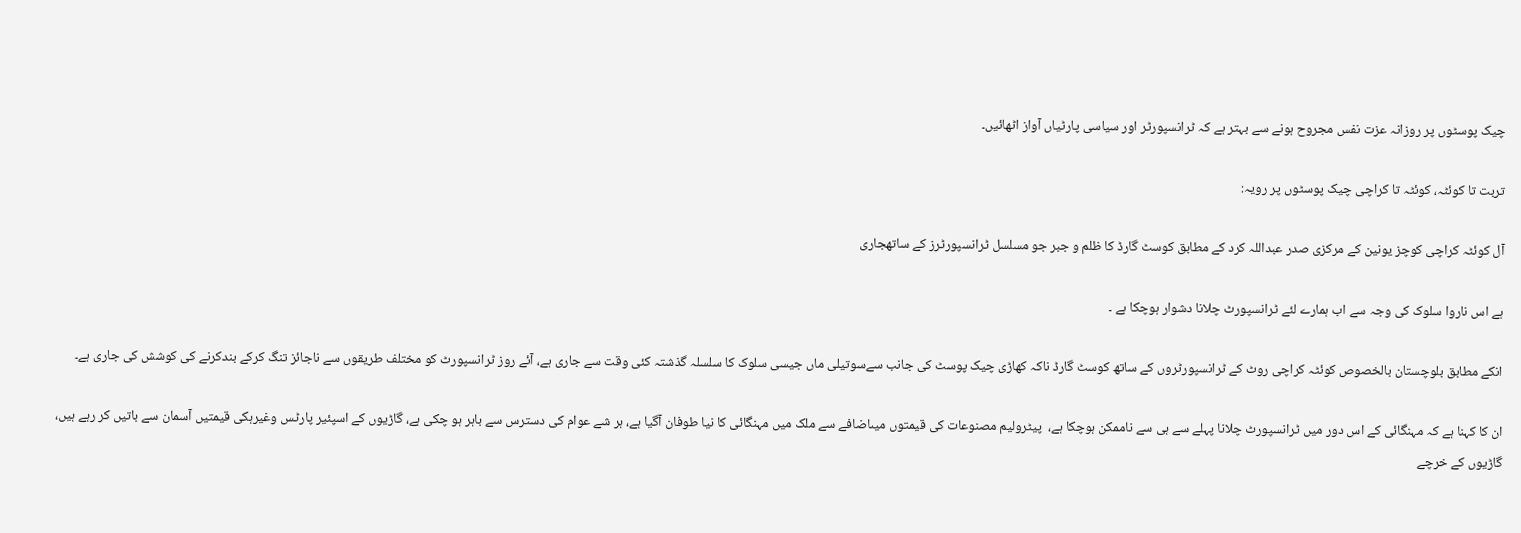چیک پوسٹوں پر روزانہ عزت نفس مجروح ہونے سے بہتر ہے کہ ٹرانسپورٹر اور سیاسی پارٹیاں آواز اٹھائیں۔

تربت تا کوئٹہ، کوئٹہ تا کراچی چیک پوسٹوں پر رویہ:

آل کوئٹہ کراچی کوچز یونین کے مرکزی صدر عبداللہ کرد کے مطابق کوسٹ گارڈ کا ظلم و جبر جو مسلسل ٹرانسپورٹرز کے ساتھجاری

ہے اس ناروا سلوک کی وجہ سے اب ہمارے لئے ٹرانسپورٹ چلانا دشوار ہوچکا ہے ۔

انکے مطابق بلوچستان بالخصوص کوئٹہ کراچی روٹ کے ٹرانسپورٹروں کے ساتھ کوسٹ گارڈ ناکہ کھاڑی چیک پوسٹ کی جانب سےسوتیلی ماں جیسی سلوک کا سلسلہ گذشتہ کئی وقت سے جاری ہے، آئے روز ٹرانسپورٹ کو مختلف طریقوں سے ناجائز تنگ کرکے بندکرنے کی کوشش کی جاری ہے۔

ان کا کہنا ہے کہ مہنگائی کے اس دور میں ٹرانسپورٹ چلانا پہلے سے ہی سے ناممکن ہوچکا ہے،  پیٹرولیم مصنوعات کی قیمتوں میںاضافے سے ملک میں مہنگائی کا نیا طوفان آگیا ہے، ہر شے عوام کی دسترس سے باہر ہو چکی ہے، گاڑیوں کے اسپئیر پارٹس وغیرہکی قیمتیں آسمان سے باتیں کر رہے ہیں، گاڑیوں کے خرچے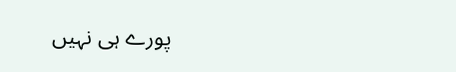پورے ہی نہیں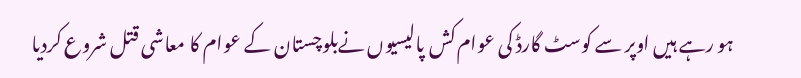ہو رہے ہیں اوپر سے کوسٹ گارڈ کی عوام کش پالیسیوں نےبلوچستان کے عوام کا معاشی قتل شروع کردیا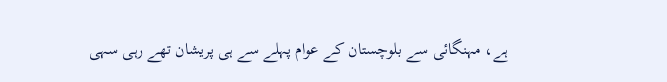ہے، مہنگائی سے بلوچستان کے عوام پہلے سے ہی پریشان تھے رہی سہی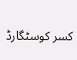کسر کوسٹگارڈ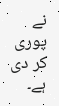نے پوری کر دی ہے۔